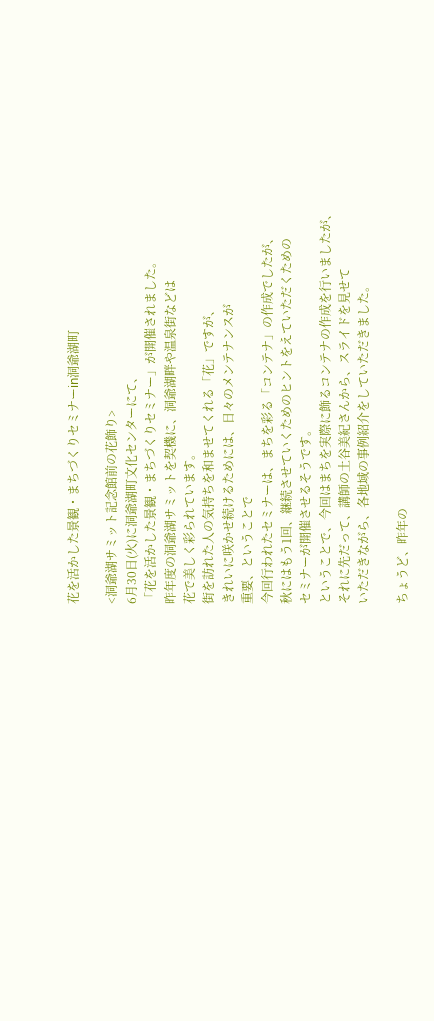花を活かした景観・まちづくりセミナーin洞爺湖町

<洞爺湖サミット記念館前の花飾り>
6月30日(火)に洞爺湖町文化センターにて、
「花を活かした景観・まちづくりセミナー」が開催されました。
昨年度の洞爺湖サミットを契機に、洞爺湖畔や温泉街などは
花で美しく彩られています。
街を訪れた人の気持ちを和ませてくれる「花」ですが、
きれいに咲かせ続けるためには、日々のメンテナンスが
重要、ということで
今回行われたセミナーは、まちを彩る「コンテナ」の作成でしたが、
秋にはもう1回、継続させていくためのヒントをえていただくための
セミナーが開催させるそうです。
ということで、今回はまちを実際に飾るコンテナの作成を行いましたが、
それに先だって、講師の土谷美紀さんから、スライドを見せて
いただきながら、各地域の事例紹介をしていただきました。

ちょうど、昨年の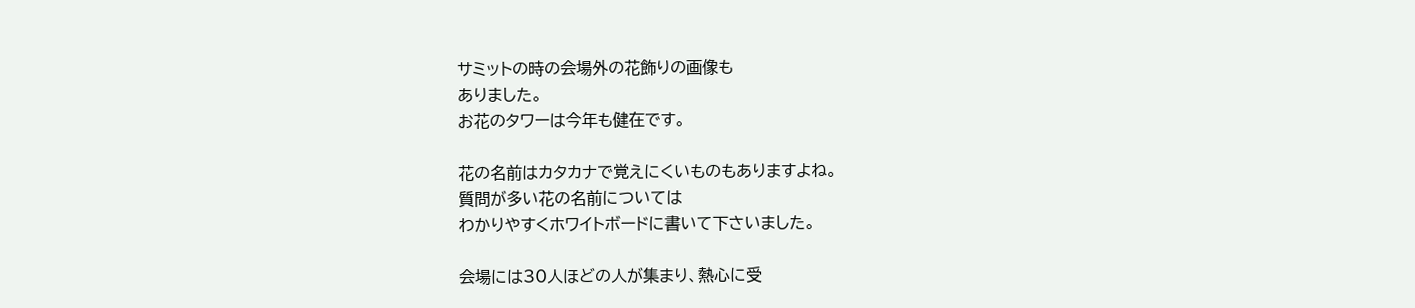サミットの時の会場外の花飾りの画像も
ありました。
お花のタワーは今年も健在です。

花の名前はカタカナで覚えにくいものもありますよね。
質問が多い花の名前については
わかりやすくホワイトボードに書いて下さいました。

会場には30人ほどの人が集まり、熱心に受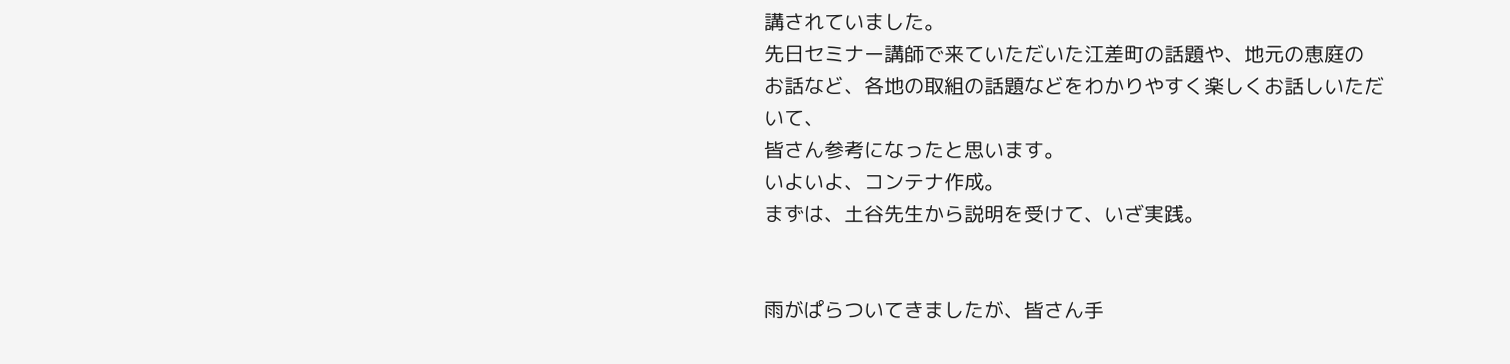講されていました。
先日セミナー講師で来ていただいた江差町の話題や、地元の恵庭の
お話など、各地の取組の話題などをわかりやすく楽しくお話しいただいて、
皆さん参考になったと思います。
いよいよ、コンテナ作成。
まずは、土谷先生から説明を受けて、いざ実践。


雨がぱらついてきましたが、皆さん手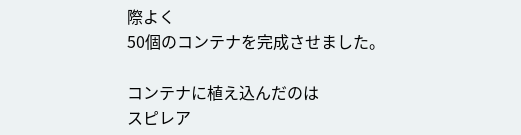際よく
50個のコンテナを完成させました。

コンテナに植え込んだのは
スピレア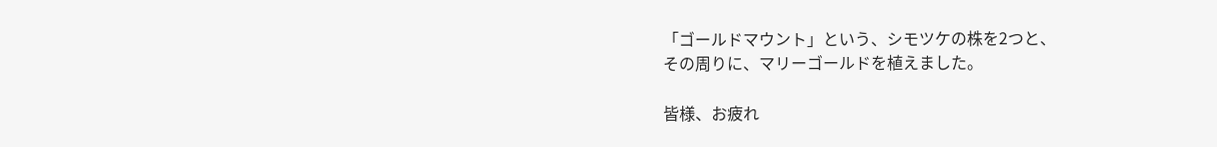「ゴールドマウント」という、シモツケの株を2つと、
その周りに、マリーゴールドを植えました。

皆様、お疲れ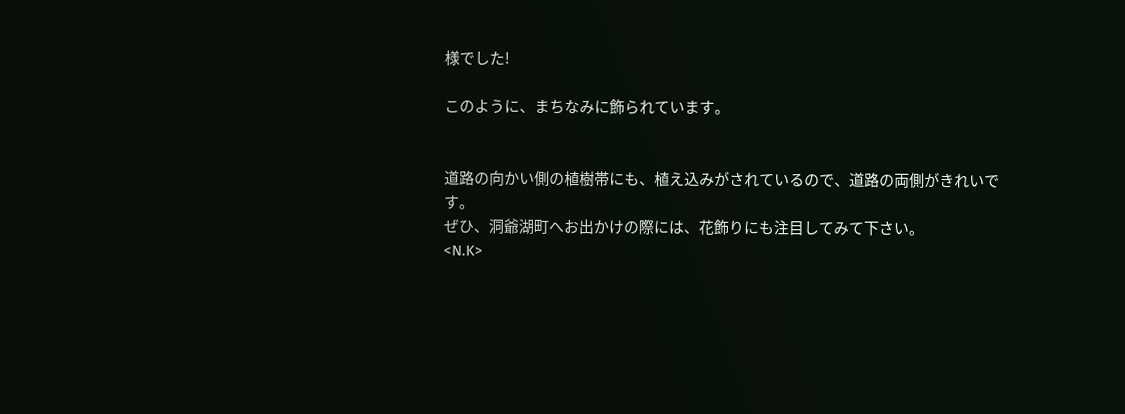様でした!

このように、まちなみに飾られています。


道路の向かい側の植樹帯にも、植え込みがされているので、道路の両側がきれいです。
ぜひ、洞爺湖町へお出かけの際には、花飾りにも注目してみて下さい。
<N.K>